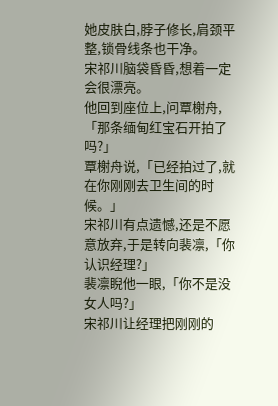她皮肤白,脖子修长,肩颈平整,锁骨线条也干净。
宋祁川脑袋昏昏,想着一定会很漂亮。
他回到座位上,问覃榭舟,「那条缅甸红宝石开拍了吗?」
覃榭舟说,「已经拍过了,就在你刚刚去卫生间的时候。」
宋祁川有点遗憾,还是不愿意放弃,于是转向裴凛,「你认识经理?」
裴凛睨他一眼,「你不是没女人吗?」
宋祁川让经理把刚刚的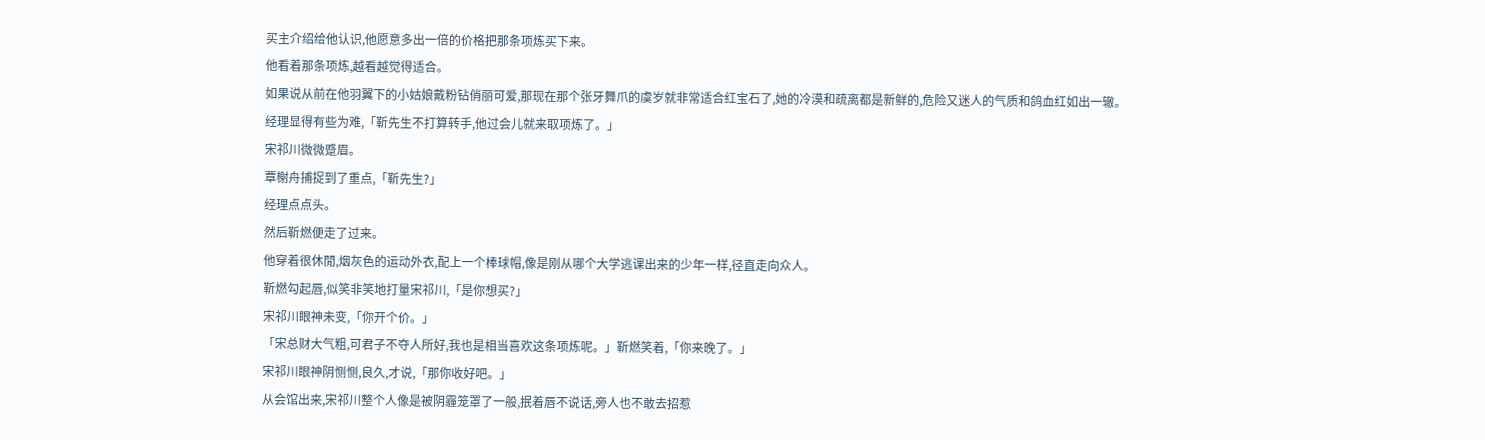买主介绍给他认识,他愿意多出一倍的价格把那条项炼买下来。
他看着那条项炼,越看越觉得适合。
如果说从前在他羽翼下的小姑娘戴粉钻俏丽可爱,那现在那个张牙舞爪的虞岁就非常适合红宝石了,她的冷漠和疏离都是新鲜的,危险又迷人的气质和鸽血红如出一辙。
经理显得有些为难,「靳先生不打算转手,他过会儿就来取项炼了。」
宋祁川微微蹙眉。
覃榭舟捕捉到了重点,「靳先生?」
经理点点头。
然后靳燃便走了过来。
他穿着很休閒,烟灰色的运动外衣,配上一个棒球帽,像是刚从哪个大学逃课出来的少年一样,径直走向众人。
靳燃勾起唇,似笑非笑地打量宋祁川,「是你想买?」
宋祁川眼神未变,「你开个价。」
「宋总财大气粗,可君子不夺人所好,我也是相当喜欢这条项炼呢。」靳燃笑着,「你来晚了。」
宋祁川眼神阴恻恻,良久,才说,「那你收好吧。」
从会馆出来,宋祁川整个人像是被阴霾笼罩了一般,抿着唇不说话,旁人也不敢去招惹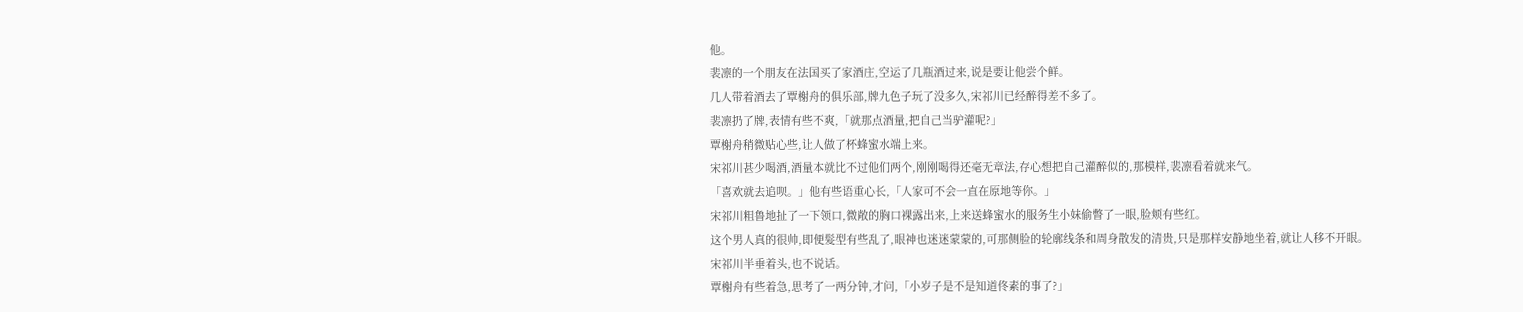他。
裴凛的一个朋友在法国买了家酒庄,空运了几瓶酒过来,说是要让他尝个鲜。
几人带着酒去了覃榭舟的俱乐部,牌九色子玩了没多久,宋祁川已经醉得差不多了。
裴凛扔了牌,表情有些不爽,「就那点酒量,把自己当驴灌呢?」
覃榭舟稍微贴心些,让人做了杯蜂蜜水端上来。
宋祁川甚少喝酒,酒量本就比不过他们两个,刚刚喝得还毫无章法,存心想把自己灌醉似的,那模样,裴凛看着就来气。
「喜欢就去追呗。」他有些语重心长,「人家可不会一直在原地等你。」
宋祁川粗鲁地扯了一下领口,微敞的胸口裸露出来,上来送蜂蜜水的服务生小妹偷瞥了一眼,脸颊有些红。
这个男人真的很帅,即便髮型有些乱了,眼神也迷迷蒙蒙的,可那侧脸的轮廓线条和周身散发的清贵,只是那样安静地坐着,就让人移不开眼。
宋祁川半垂着头,也不说话。
覃榭舟有些着急,思考了一两分钟,才问,「小岁子是不是知道佟素的事了?」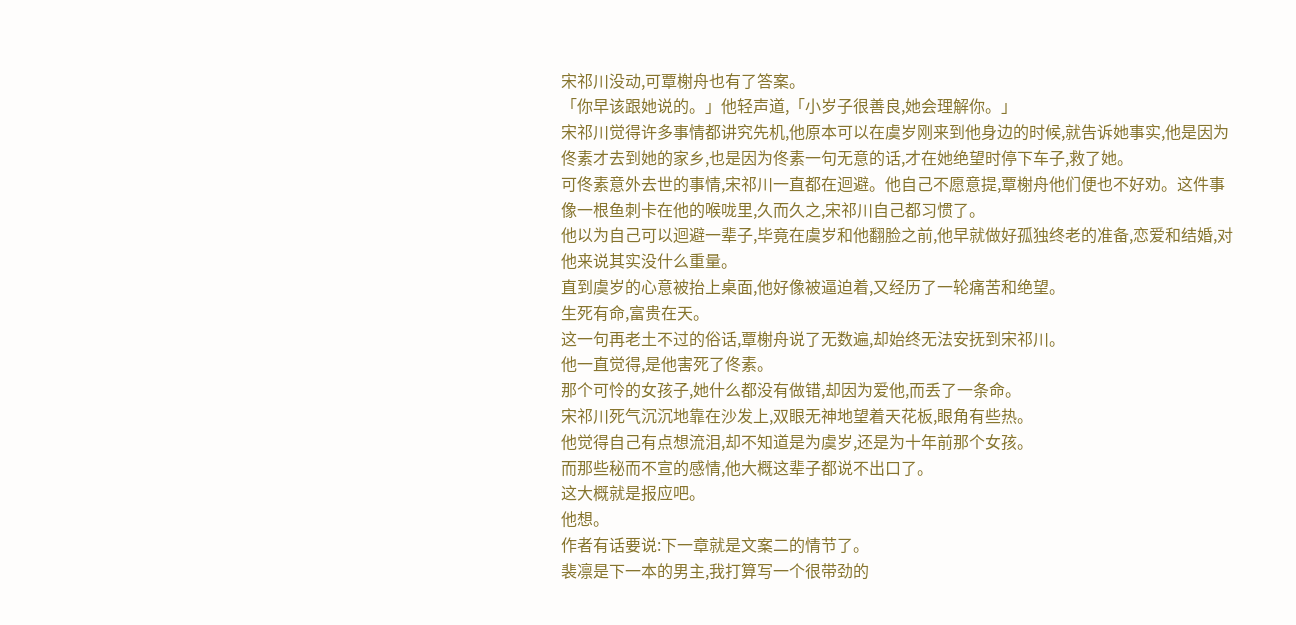宋祁川没动,可覃榭舟也有了答案。
「你早该跟她说的。」他轻声道,「小岁子很善良,她会理解你。」
宋祁川觉得许多事情都讲究先机,他原本可以在虞岁刚来到他身边的时候,就告诉她事实,他是因为佟素才去到她的家乡,也是因为佟素一句无意的话,才在她绝望时停下车子,救了她。
可佟素意外去世的事情,宋祁川一直都在迴避。他自己不愿意提,覃榭舟他们便也不好劝。这件事像一根鱼刺卡在他的喉咙里,久而久之,宋祁川自己都习惯了。
他以为自己可以迴避一辈子,毕竟在虞岁和他翻脸之前,他早就做好孤独终老的准备,恋爱和结婚,对他来说其实没什么重量。
直到虞岁的心意被抬上桌面,他好像被逼迫着,又经历了一轮痛苦和绝望。
生死有命,富贵在天。
这一句再老土不过的俗话,覃榭舟说了无数遍,却始终无法安抚到宋祁川。
他一直觉得,是他害死了佟素。
那个可怜的女孩子,她什么都没有做错,却因为爱他,而丢了一条命。
宋祁川死气沉沉地靠在沙发上,双眼无神地望着天花板,眼角有些热。
他觉得自己有点想流泪,却不知道是为虞岁,还是为十年前那个女孩。
而那些秘而不宣的感情,他大概这辈子都说不出口了。
这大概就是报应吧。
他想。
作者有话要说:下一章就是文案二的情节了。
裴凛是下一本的男主,我打算写一个很带劲的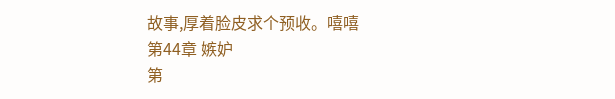故事,厚着脸皮求个预收。嘻嘻
第44章 嫉妒
第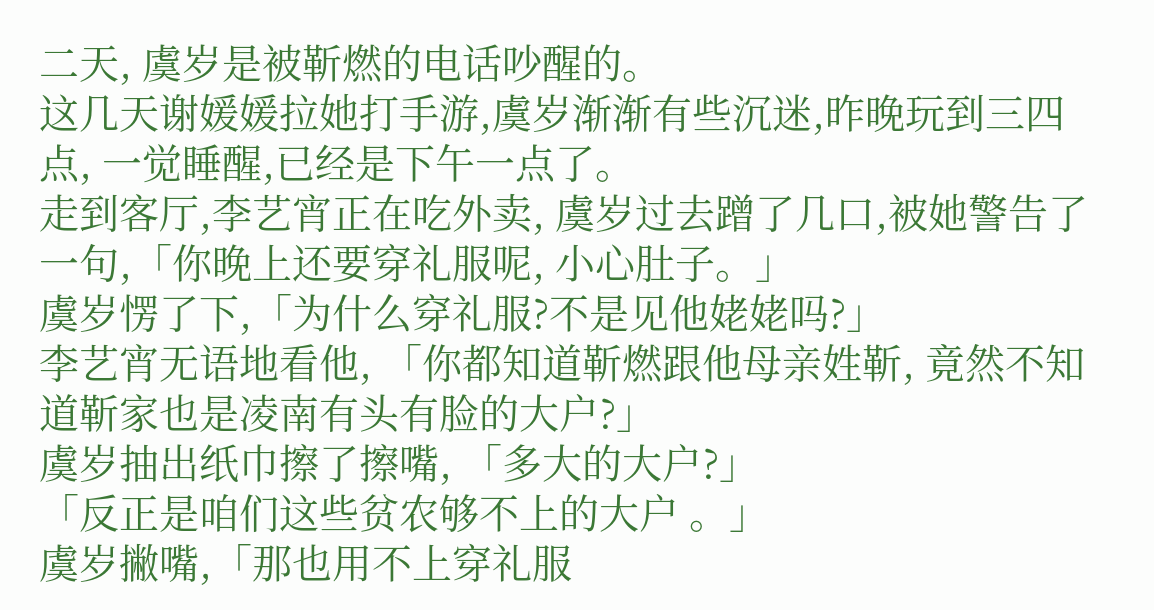二天, 虞岁是被靳燃的电话吵醒的。
这几天谢媛媛拉她打手游,虞岁渐渐有些沉迷,昨晚玩到三四点, 一觉睡醒,已经是下午一点了。
走到客厅,李艺宵正在吃外卖, 虞岁过去蹭了几口,被她警告了一句,「你晚上还要穿礼服呢, 小心肚子。」
虞岁愣了下,「为什么穿礼服?不是见他姥姥吗?」
李艺宵无语地看他, 「你都知道靳燃跟他母亲姓靳, 竟然不知道靳家也是凌南有头有脸的大户?」
虞岁抽出纸巾擦了擦嘴, 「多大的大户?」
「反正是咱们这些贫农够不上的大户 。」
虞岁撇嘴,「那也用不上穿礼服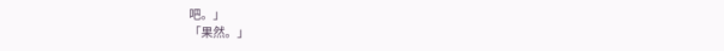吧。」
「果然。」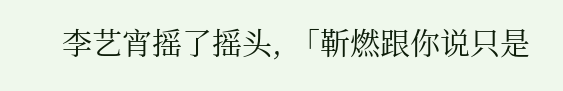李艺宵摇了摇头, 「靳燃跟你说只是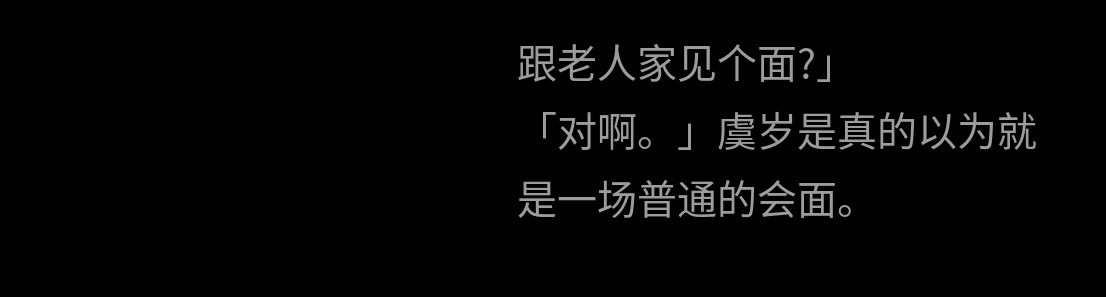跟老人家见个面?」
「对啊。」虞岁是真的以为就是一场普通的会面。